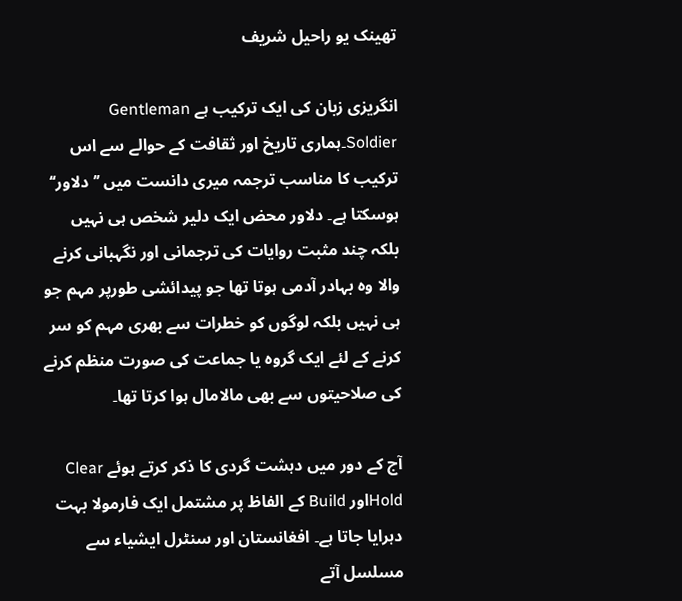تھینک یو راحیل شریف

انگریزی زبان کی ایک ترکیب ہے Gentleman Soldier۔ہماری تاریخ اور ثقافت کے حوالے سے اس ترکیب کا مناسب ترجمہ میری دانست میں ’’دلاور‘‘ ہوسکتا ہے۔ دلاور محض ایک دلیر شخص ہی نہیں بلکہ چند مثبت روایات کی ترجمانی اور نگہبانی کرنے والا وہ بہادر آدمی ہوتا تھا جو پیدائشی طورپر مہم جو ہی نہیں بلکہ لوگوں کو خطرات سے بھری مہم کو سر کرنے کے لئے ایک گروہ یا جماعت کی صورت منظم کرنے کی صلاحیتوں سے بھی مالامال ہوا کرتا تھا۔

آج کے دور میں دہشت گردی کا ذکر کرتے ہوئے Clear Holdاور Build کے الفاظ پر مشتمل ایک فارمولا بہت دہرایا جاتا ہے۔ افغانستان اور سنٹرل ایشیاء سے مسلسل آتے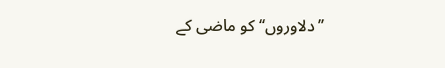’’دلاوروں‘‘ کو ماضی کے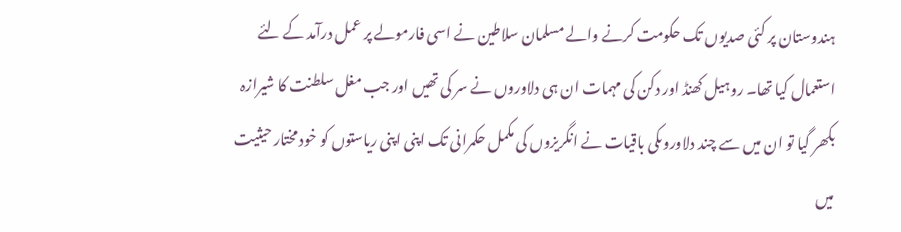ہندوستان پر کئی صدیوں تک حکومت کرنے والے مسلمان سلاطین نے اسی فارمولے پر عمل درآمد کے لئے استعمال کیا تھا۔ روہیل کھنڈ اور دکن کی مہمات ان ہی دلاوروں نے سر کی تھیں اور جب مغل سلطنت کا شیرازہ بکھر گیا تو ان میں سے چند دلاوروںکی باقیات نے انگریزوں کی مکمل حکمرانی تک اپنی اپنی ریاستوں کو خود مختار حیثیت میں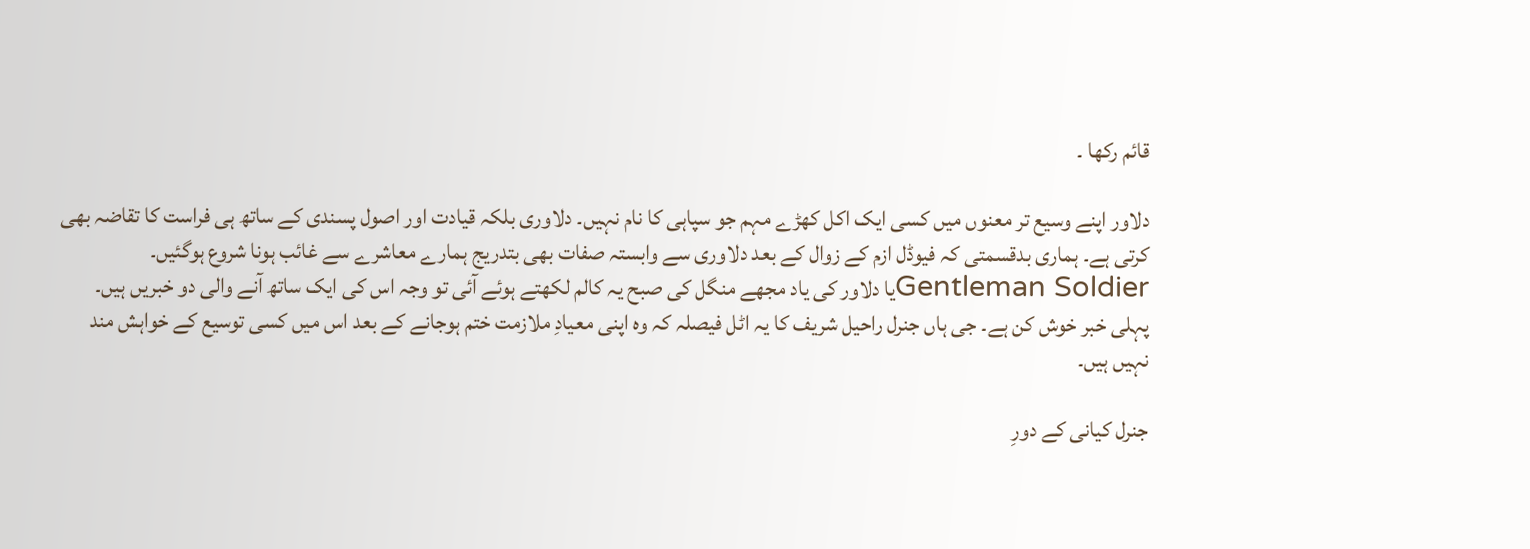قائم رکھا ۔

دلاور اپنے وسیع تر معنوں میں کسی ایک اکل کھڑے مہم جو سپاہی کا نام نہیں۔ دلاوری بلکہ قیادت اور اصول پسندی کے ساتھ ہی فراست کا تقاضہ بھی کرتی ہے۔ ہماری بدقسمتی کہ فیوڈل ازم کے زوال کے بعد دلاوری سے وابستہ صفات بھی بتدریج ہمارے معاشرے سے غائب ہونا شروع ہوگئیں۔
Gentleman Soldierیا دلاور کی یاد مجھے منگل کی صبح یہ کالم لکھتے ہوئے آئی تو وجہ اس کی ایک ساتھ آنے والی دو خبریں ہیں۔ پہلی خبر خوش کن ہے۔ جی ہاں جنرل راحیل شریف کا یہ اٹل فیصلہ کہ وہ اپنی معیادِ ملازمت ختم ہوجانے کے بعد اس میں کسی توسیع کے خواہش مند نہیں ہیں۔

جنرل کیانی کے دورِ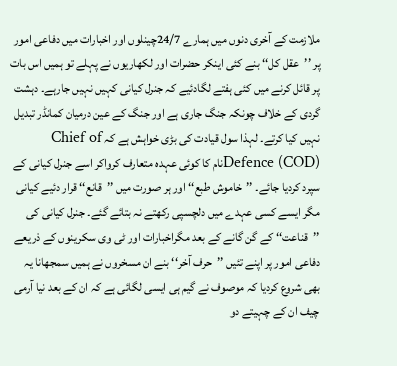ملازمت کے آخری دنوں میں ہمارے 24/7چینلوں اور اخبارات میں دفاعی امور پر ’’عقل کل‘‘ بنے کئی اینکر حضرات اور لکھاریوں نے پہلے تو ہمیں اس بات پر قائل کرنے میں کئی ہفتے لگادئیے کہ جنرل کیانی کہیں نہیں جارہے۔ دہشت گردی کے خلاف چونکہ جنگ جاری ہے اور جنگ کے عین درمیان کمانڈر تبدیل نہیں کیا کرتے۔ لہذا سول قیادت کی بڑی خواہش ہے کہ Chief of Defence (COD)نام کا کوئی عہدہ متعارف کرواکر اسے جنرل کیانی کے سپرد کردیا جائے۔ ’’خاموش طبع‘‘ اور ہر صورت میں ’’قانع‘‘ قرار دئیے کیانی مگر ایسے کسی عہدے میں دلچسپی رکھتے نہ بتائے گئے۔ جنرل کیانی کی ’’قناعت‘‘ کے گن گانے کے بعد مگراخبارات اور ٹی وی سکرینوں کے ذریعے دفاعی امور پر اپنے تئیں ’’حرف آخر‘‘ بنے ان مسخروں نے ہمیں سمجھانا یہ بھی شروع کردیا کہ موصوف نے گیم ہی ایسی لگائی ہے کہ ان کے بعد نیا آرمی چیف ان کے چہیتے دو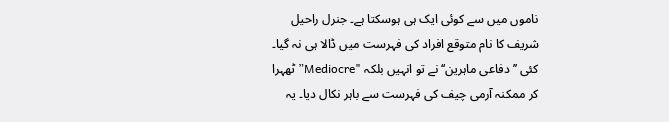ناموں میں سے کوئی ایک ہی ہوسکتا ہے۔ جنرل راحیل شریف کا نام متوقع افراد کی فہرست میں ڈالا ہی نہ گیا۔ کئی ’’دفاعی ماہرین‘‘ نے تو انہیں بلکہ "Mediocre”ٹھہرا کر ممکنہ آرمی چیف کی فہرست سے باہر نکال دیا۔ یہ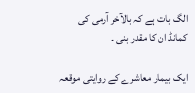الگ بات ہے کہ بالآخر آرمی کی کمانڈ ان کا مقدر بنی ۔

ایک بیمار معاشرے کے روایتی موقعہ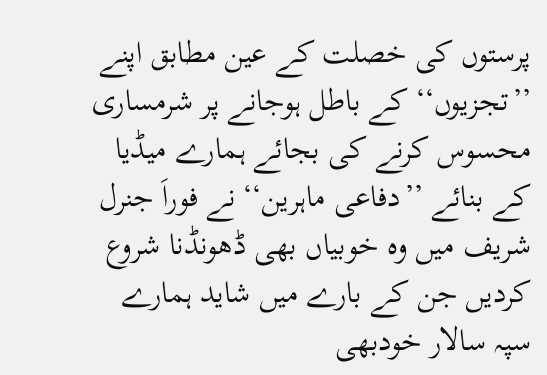پرستوں کی خصلت کے عین مطابق اپنے ’’تجزیوں‘‘ کے باطل ہوجانے پر شرمساری محسوس کرنے کی بجائے ہمارے میڈیا کے بنائے ’’دفاعی ماہرین‘‘ نے فوراَ جنرل شریف میں وہ خوبیاں بھی ڈھونڈنا شروع کردیں جن کے بارے میں شاید ہمارے سپہ سالار خودبھی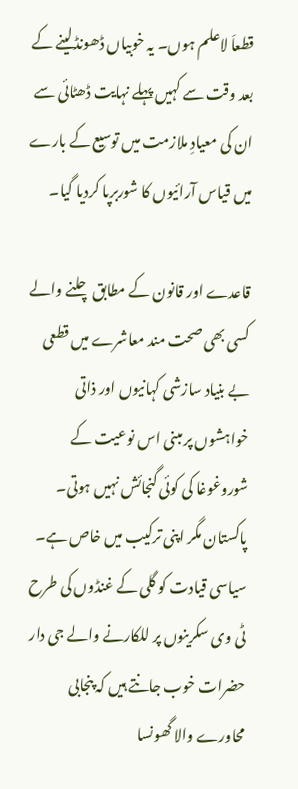قطعاَ لاعلم ہوں۔ یہ خوبیاں ڈھونڈلینے کے بعد وقت سے کہیں پہلے نہایت ڈھٹائی سے ان کی معیادِ ملازمت میں توسیع کے بارے میں قیاس آرائیوں کا شوربرپا کردیا گیا۔

قاعدے اور قانون کے مطابق چلنے والے کسی بھی صحت مند معاشرے میں قطعی بے بنیاد سازشی کہانیوں اور ذاتی خواہشوں پر مبنی اس نوعیت کے شوروغوغا کی کوئی گنجائش نہیں ہوتی۔ پاکستان مگر اپنی ترکیب میں خاص ہے۔ سیاسی قیادت کو گلی کے غنڈوں کی طرح ٹی وی سکرینوں پر للکارنے والے جی دار حضرات خوب جانتے ہیں کہ پنجابی محاورے والا گھونسا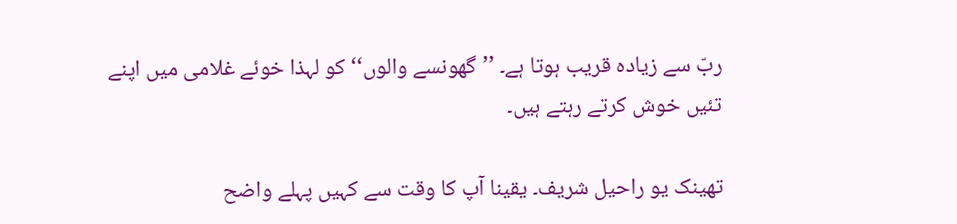ربّ سے زیادہ قریب ہوتا ہے۔ ’’گھونسے والوں‘‘ کو لہذا خوئے غلامی میں اپنے تئیں خوش کرتے رہتے ہیں۔

تھینک یو راحیل شریف۔ یقینا آپ کا وقت سے کہیں پہلے واضح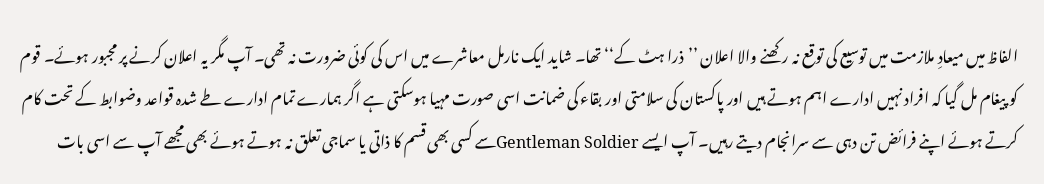الفاظ میں میعادِ ملازمت میں توسیع کی توقع نہ رکھنے والا اعلان ’’ذرا ہٹ کے‘‘ تھا۔ شاید ایک نارمل معاشرے میں اس کی کوئی ضرورت نہ تھی۔ آپ مگر یہ اعلان کرنے پر مجبور ہوئے۔ قوم کو پیغام مل گیا کہ افراد نہیں ادارے اہم ہوتے ہیں اور پاکستان کی سلامتی اور بقاء کی ضمانت اسی صورت مہیا ہوسکتی ہے اگر ہمارے تمام ادارے طے شدہ قواعد وضوابط کے تحت کام کرتے ہوئے اپنے فرائض تن دہی سے سرانجام دیتے رہیں۔ آپ ایسے Gentleman Soldierسے کسی بھی قسم کا ذاتی یا سماجی تعلق نہ ہوتے ہوئے بھی مجھے آپ سے اسی بات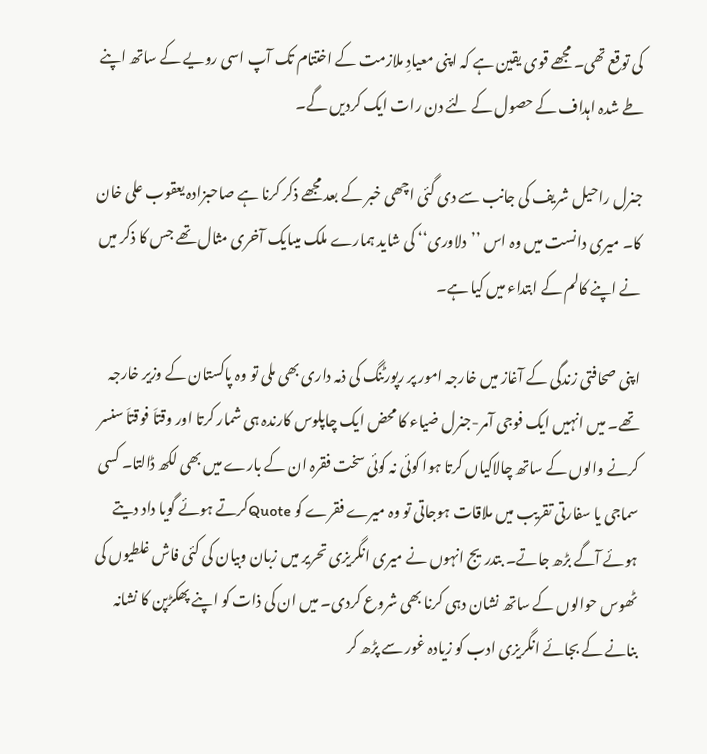کی توقع تھی۔ مجھے قوی یقین ہے کہ اپنی معیادِ ملازمت کے اختتام تک آپ اسی رویے کے ساتھ اپنے طے شدہ اہداف کے حصول کے لئے دن رات ایک کردیں گے۔

جنرل راحیل شریف کی جانب سے دی گئی اچھی خبر کے بعد مجھے ذکر کرنا ہے صاحبزادہ یعقوب علی خان کا۔ میری دانست میں وہ اس ’’دلاوری‘‘ کی شاید ہمارے ملک میںایک آخری مثال تھے جس کا ذکر میں نے اپنے کالم کے ابتداء میں کیا ہے۔

اپنی صحافتی زندگی کے آغاز میں خارجہ امور پر رپورٹنگ کی ذمہ داری بھی ملی تو وہ پاکستان کے وزیر خارجہ تھے۔ میں انہیں ایک فوجی آمر-جنرل ضیاء کا محض ایک چاپلوس کارندہ ہی شمار کرتا اور وقتاَ فوقتاَ سنسر کرنے والوں کے ساتھ چالاکیاں کرتا ہوا کوئی نہ کوئی سخت فقرہ ان کے بارے میں بھی لکھ ڈالتا۔ کسی سماجی یا سفارتی تقریب میں ملاقات ہوجاتی تو وہ میرے فقرے کو Quoteکرتے ہوئے گویا داد دیتے ہوئے آگے بڑھ جاتے۔ بتدریج انہوں نے میری انگریزی تحریر میں زبان وبیان کی کئی فاش غلطیوں کی ٹھوس حوالوں کے ساتھ نشان دہی کرنا بھی شروع کردی۔ میں ان کی ذات کو اپنے پھکڑپن کا نشانہ بنانے کے بجائے انگریزی ادب کو زیادہ غور سے پڑھ کر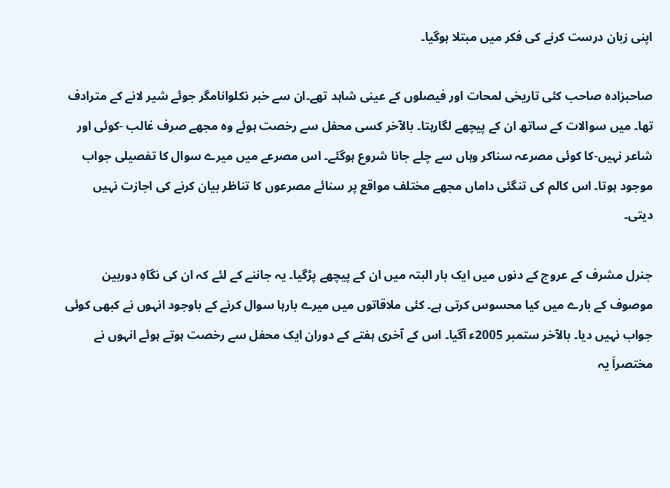اپنی زبان درست کرنے کی فکر میں مبتلا ہوگیا۔

صاحبزادہ صاحب کئی تاریخی لمحات اور فیصلوں کے عینی شاہد تھے۔ان سے خبر نکلوانامگر جوئے شیر لانے کے مترادف تھا۔ میں سوالات کے ساتھ ان کے پیچھے لگارہتا۔ بالآخر کسی محفل سے رخصت ہوئے وہ مجھے صرف غالب -کوئی اور شاعر نہیں-کا کوئی مصرعہ سناکر وہاں سے چلے جانا شروع ہوگئے۔ اس مصرعے میں میرے سوال کا تفصیلی جواب موجود ہوتا۔ اس کالم کی تنگئی داماں مجھے مختلف مواقع پر سنائے مصرعوں کا تناظر بیان کرنے کی اجازت نہیں دیتی۔

جنرل مشرف کے عروج کے دنوں میں ایک بار البتہ میں ان کے پیچھے پڑگیا۔ یہ جاننے کے لئے کہ ان کی نگاہِ دوربین موصوف کے بارے میں کیا محسوس کرتی ہے۔ کئی ملاقاتوں میں میرے بارہا سوال کرنے کے باوجود انہوں نے کبھی کوئی جواب نہیں دیا۔ بالآخر ستمبر 2005ء آگیا۔ اس کے آخری ہفتے کے دوران ایک محفل سے رخصت ہوتے ہوئے انہوں نے مختصراَ یہ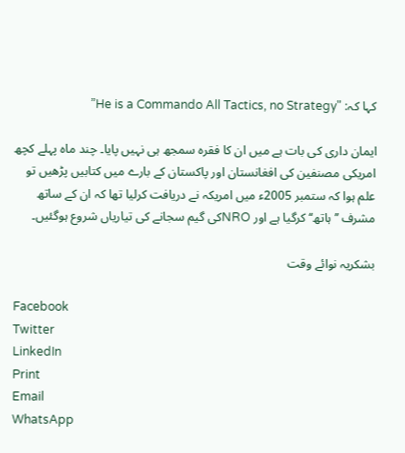کہا کہ: "He is a Commando All Tactics, no Strategy”

ایمان داری کی بات ہے میں ان کا فقرہ سمجھ ہی نہیں پایا۔ چند ماہ پہلے کچھ امریکی مصنفین کی افغانستان اور پاکستان کے بارے میں کتابیں پڑھیں تو علم ہوا کہ ستمبر 2005ء میں امریکہ نے دریافت کرلیا تھا کہ ان کے ساتھ مشرف ’’ہاتھ‘‘ کرگیا ہے اور NROکی گیم سجانے کی تیاریاں شروع ہوگئیں۔

بشکریہ نوائے وقت

Facebook
Twitter
LinkedIn
Print
Email
WhatsApp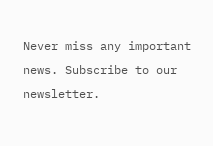Never miss any important news. Subscribe to our newsletter.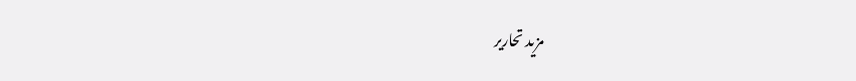مزید تحاریر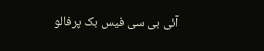آئی بی سی فیس بک پرفالو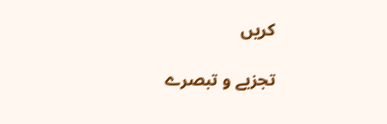کریں

تجزیے و تبصرے